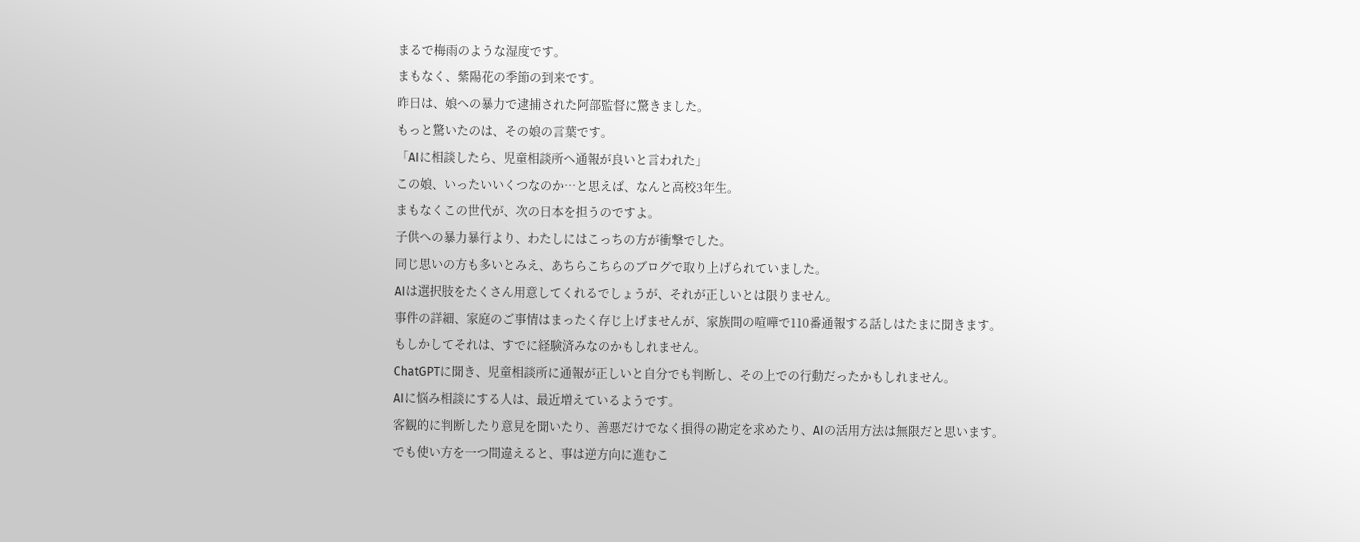まるで梅雨のような湿度です。
まもなく、紫陽花の季節の到来です。
昨日は、娘への暴力で逮捕された阿部監督に驚きました。
もっと驚いたのは、その娘の言葉です。
「AIに相談したら、児童相談所へ通報が良いと言われた」
この娘、いったいいくつなのか…と思えば、なんと高校3年生。
まもなくこの世代が、次の日本を担うのですよ。
子供への暴力暴行より、わたしにはこっちの方が衝撃でした。
同じ思いの方も多いとみえ、あちらこちらのブログで取り上げられていました。
AIは選択肢をたくさん用意してくれるでしょうが、それが正しいとは限りません。
事件の詳細、家庭のご事情はまったく存じ上げませんが、家族間の喧嘩で110番通報する話しはたまに聞きます。
もしかしてそれは、すでに経験済みなのかもしれません。
ChatGPTに聞き、児童相談所に通報が正しいと自分でも判断し、その上での行動だったかもしれません。
AIに悩み相談にする人は、最近増えているようです。
客観的に判断したり意見を聞いたり、善悪だけでなく損得の勘定を求めたり、AIの活用方法は無限だと思います。
でも使い方を一つ間違えると、事は逆方向に進むこ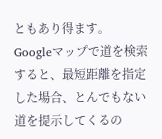ともあり得ます。
Googleマップで道を検索すると、最短距離を指定した場合、とんでもない道を提示してくるの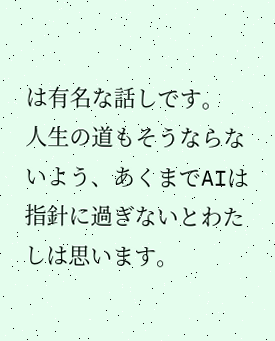は有名な話しです。
人生の道もそうならないよう、あくまでAIは指針に過ぎないとわたしは思います。